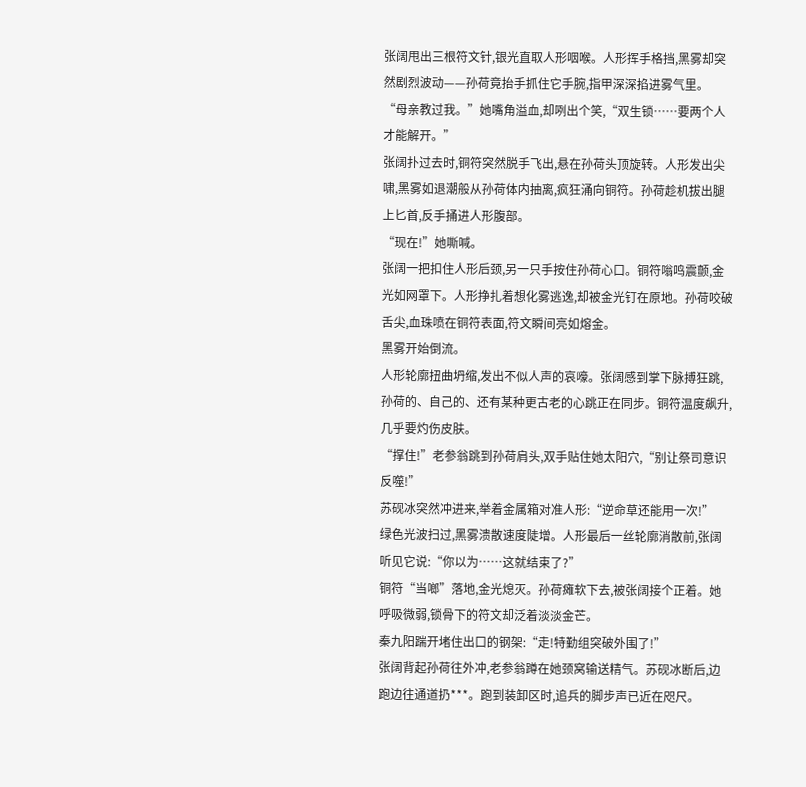张阔甩出三根符文针,银光直取人形咽喉。人形挥手格挡,黑雾却突然剧烈波动——孙荷竟抬手抓住它手腕,指甲深深掐进雾气里。
“母亲教过我。”她嘴角溢血,却咧出个笑,“双生锁……要两个人才能解开。”
张阔扑过去时,铜符突然脱手飞出,悬在孙荷头顶旋转。人形发出尖啸,黑雾如退潮般从孙荷体内抽离,疯狂涌向铜符。孙荷趁机拔出腿上匕首,反手捅进人形腹部。
“现在!”她嘶喊。
张阔一把扣住人形后颈,另一只手按住孙荷心口。铜符嗡鸣震颤,金光如网罩下。人形挣扎着想化雾逃逸,却被金光钉在原地。孙荷咬破舌尖,血珠喷在铜符表面,符文瞬间亮如熔金。
黑雾开始倒流。
人形轮廓扭曲坍缩,发出不似人声的哀嚎。张阔感到掌下脉搏狂跳,孙荷的、自己的、还有某种更古老的心跳正在同步。铜符温度飙升,几乎要灼伤皮肤。
“撑住!”老参翁跳到孙荷肩头,双手贴住她太阳穴,“别让祭司意识反噬!”
苏砚冰突然冲进来,举着金属箱对准人形:“逆命草还能用一次!”
绿色光波扫过,黑雾溃散速度陡增。人形最后一丝轮廓消散前,张阔听见它说:“你以为……这就结束了?”
铜符“当啷”落地,金光熄灭。孙荷瘫软下去,被张阔接个正着。她呼吸微弱,锁骨下的符文却泛着淡淡金芒。
秦九阳踹开堵住出口的钢架:“走!特勤组突破外围了!”
张阔背起孙荷往外冲,老参翁蹲在她颈窝输送精气。苏砚冰断后,边跑边往通道扔***。跑到装卸区时,追兵的脚步声已近在咫尺。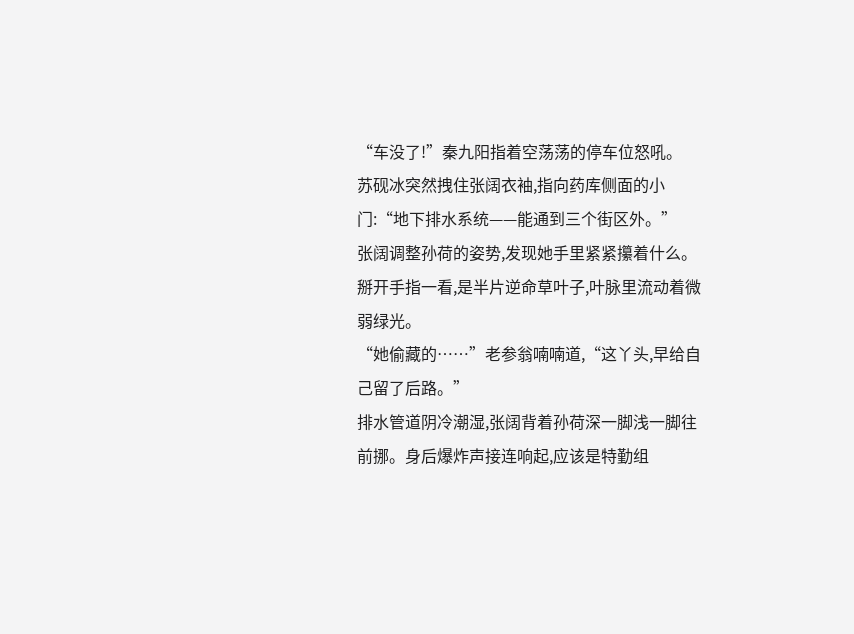“车没了!”秦九阳指着空荡荡的停车位怒吼。
苏砚冰突然拽住张阔衣袖,指向药库侧面的小门:“地下排水系统——能通到三个街区外。”
张阔调整孙荷的姿势,发现她手里紧紧攥着什么。掰开手指一看,是半片逆命草叶子,叶脉里流动着微弱绿光。
“她偷藏的……”老参翁喃喃道,“这丫头,早给自己留了后路。”
排水管道阴冷潮湿,张阔背着孙荷深一脚浅一脚往前挪。身后爆炸声接连响起,应该是特勤组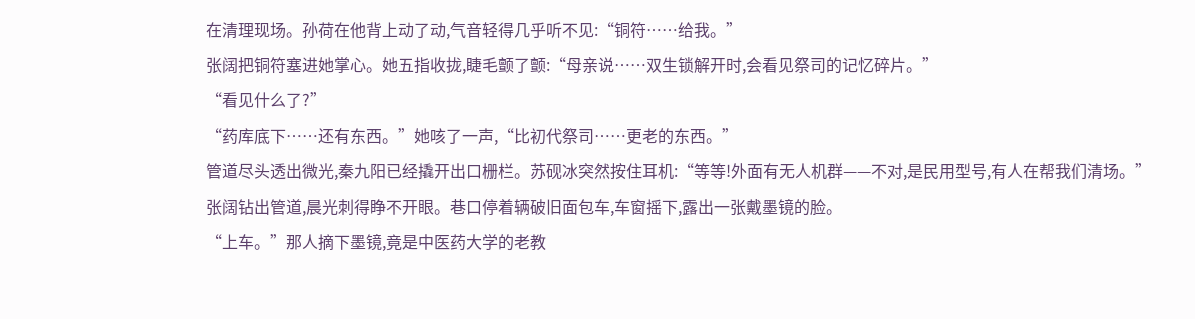在清理现场。孙荷在他背上动了动,气音轻得几乎听不见:“铜符……给我。”
张阔把铜符塞进她掌心。她五指收拢,睫毛颤了颤:“母亲说……双生锁解开时,会看见祭司的记忆碎片。”
“看见什么了?”
“药库底下……还有东西。”她咳了一声,“比初代祭司……更老的东西。”
管道尽头透出微光,秦九阳已经撬开出口栅栏。苏砚冰突然按住耳机:“等等!外面有无人机群——不对,是民用型号,有人在帮我们清场。”
张阔钻出管道,晨光刺得睁不开眼。巷口停着辆破旧面包车,车窗摇下,露出一张戴墨镜的脸。
“上车。”那人摘下墨镜,竟是中医药大学的老教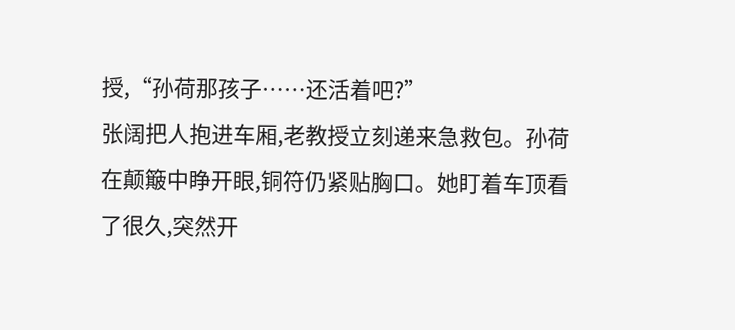授,“孙荷那孩子……还活着吧?”
张阔把人抱进车厢,老教授立刻递来急救包。孙荷在颠簸中睁开眼,铜符仍紧贴胸口。她盯着车顶看了很久,突然开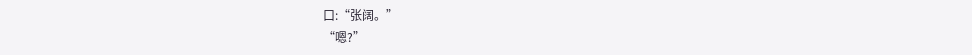口:“张阔。”
“嗯?”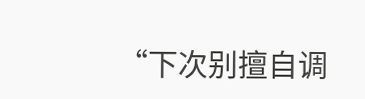“下次别擅自调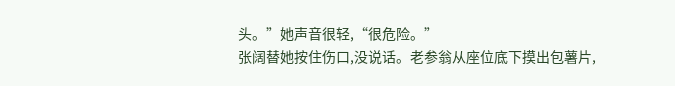头。”她声音很轻,“很危险。”
张阔替她按住伤口,没说话。老参翁从座位底下摸出包薯片,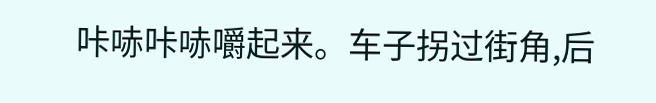咔哧咔哧嚼起来。车子拐过街角,后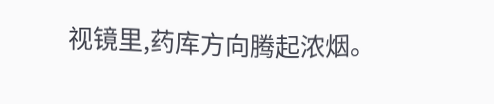视镜里,药库方向腾起浓烟。